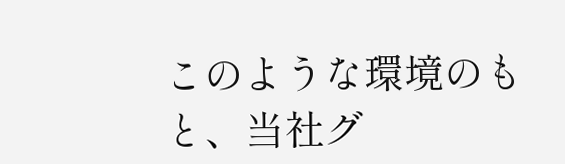このような環境のもと、当社グ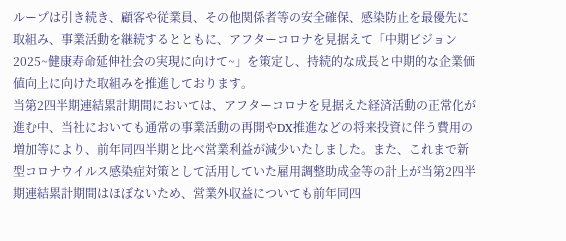ループは引き続き、顧客や従業員、その他関係者等の安全確保、感染防止を最優先に取組み、事業活動を継続するとともに、アフターコロナを見据えて「中期ビジョン2025~健康寿命延伸社会の実現に向けて~」を策定し、持続的な成長と中期的な企業価値向上に向けた取組みを推進しております。
当第2四半期連結累計期間においては、アフターコロナを見据えた経済活動の正常化が進む中、当社においても通常の事業活動の再開やDX推進などの将来投資に伴う費用の増加等により、前年同四半期と比べ営業利益が減少いたしました。また、これまで新型コロナウイルス感染症対策として活用していた雇用調整助成金等の計上が当第2四半期連結累計期間はほぼないため、営業外収益についても前年同四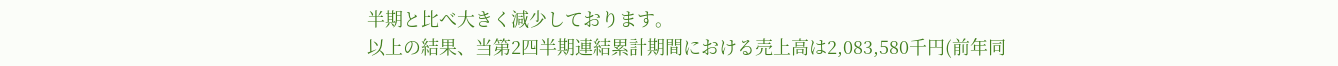半期と比べ大きく減少しております。
以上の結果、当第2四半期連結累計期間における売上高は2,083,580千円(前年同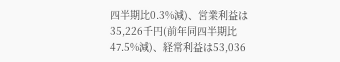四半期比0.3%減)、営業利益は35,226千円(前年同四半期比47.5%減)、経常利益は53,036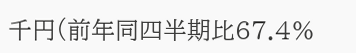千円(前年同四半期比67.4%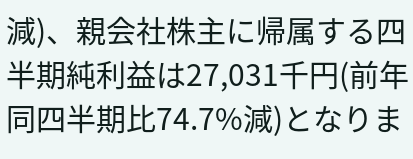減)、親会社株主に帰属する四半期純利益は27,031千円(前年同四半期比74.7%減)となりま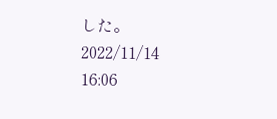した。
2022/11/14 16:06